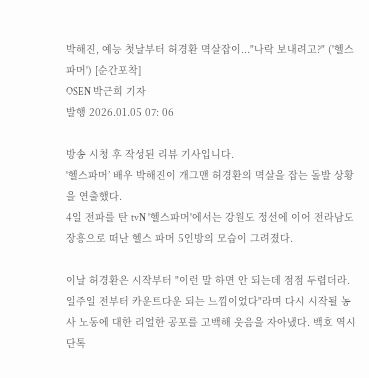박해진, 예능 첫날부터 허경환 멱살잡이..."나락 보내려고?" ('헬스파머') [순간포착]
OSEN 박근희 기자
발행 2026.01.05 07: 06

방송 시청 후 작성된 리뷰 기사입니다.
'헬스파머’ 배우 박해진이 개그맨 허경환의 멱살을 잡는 돌발 상황을 연출했다.
4일 전파를 탄 tvN '헬스파머'에서는 강원도 정선에 이어 전라남도 장흥으로 떠난 헬스 파머 5인방의 모습이 그려졌다.

이날 허경환은 시작부터 "이런 말 하면 안 되는데 점점 두렵더라. 일주일 전부터 카운트다운 되는 느낌이었다"라며 다시 시작될 농사 노동에 대한 리얼한 공포를 고백해 웃음을 자아냈다. 백호 역시 단톡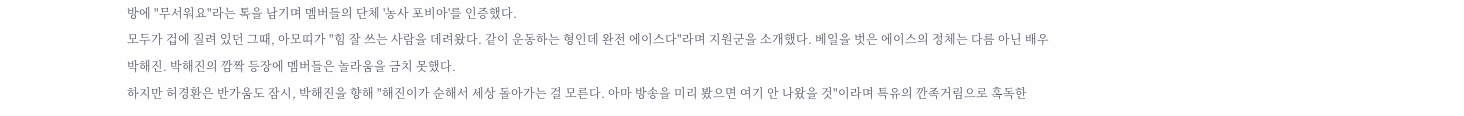방에 "무서워요"라는 톡을 남기며 멤버들의 단체 '농사 포비아'를 인증했다.
모두가 겁에 질려 있던 그때, 아모띠가 "힘 잘 쓰는 사람을 데려왔다. 같이 운동하는 형인데 완전 에이스다"라며 지원군을 소개했다. 베일을 벗은 에이스의 정체는 다름 아닌 배우 박해진. 박해진의 깜짝 등장에 멤버들은 놀라움을 금치 못했다.
하지만 허경환은 반가움도 잠시, 박해진을 향해 "해진이가 순해서 세상 돌아가는 걸 모른다. 아마 방송을 미리 봤으면 여기 안 나왔을 것"이라며 특유의 깐족거림으로 혹독한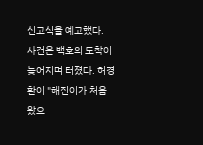신고식을 예고했다.
사건은 백호의 도착이 늦어지며 터졌다. 허경환이 "해진이가 처음 왔으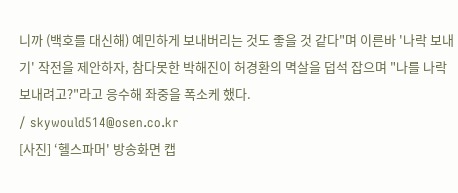니까 (백호를 대신해) 예민하게 보내버리는 것도 좋을 것 같다"며 이른바 '나락 보내기' 작전을 제안하자, 참다못한 박해진이 허경환의 멱살을 덥석 잡으며 "나를 나락 보내려고?"라고 응수해 좌중을 폭소케 했다.
/ skywould514@osen.co.kr
[사진] ‘헬스파머' 방송화면 캡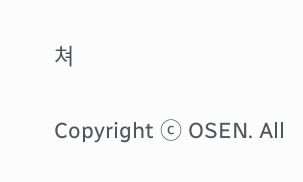쳐

Copyright ⓒ OSEN. All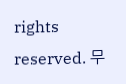rights reserved. 무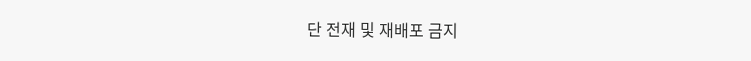단 전재 및 재배포 금지